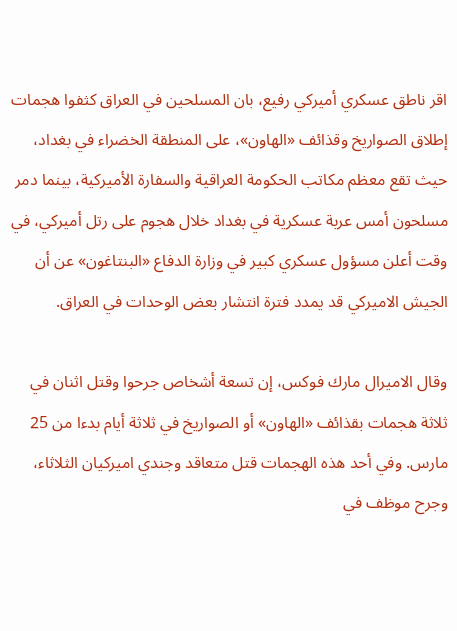اقر ناطق عسكري أميركي رفيع، بان المسلحين في العراق كثفوا هجمات إطلاق الصواريخ وقذائف «الهاون»، على المنطقة الخضراء في بغداد، حيث تقع معظم مكاتب الحكومة العراقية والسفارة الأميركية، بينما دمر مسلحون أمس عربة عسكرية في بغداد خلال هجوم على رتل أميركي، في وقت أعلن مسؤول عسكري كبير في وزارة الدفاع «البنتاغون» عن أن الجيش الاميركي قد يمدد فترة انتشار بعض الوحدات في العراق.

وقال الاميرال مارك فوكس، إن تسعة أشخاص جرحوا وقتل اثنان في ثلاثة هجمات بقذائف «الهاون» أو الصواريخ في ثلاثة أيام بدءا من 25 مارس. وفي أحد هذه الهجمات قتل متعاقد وجندي اميركيان الثلاثاء، وجرح موظف في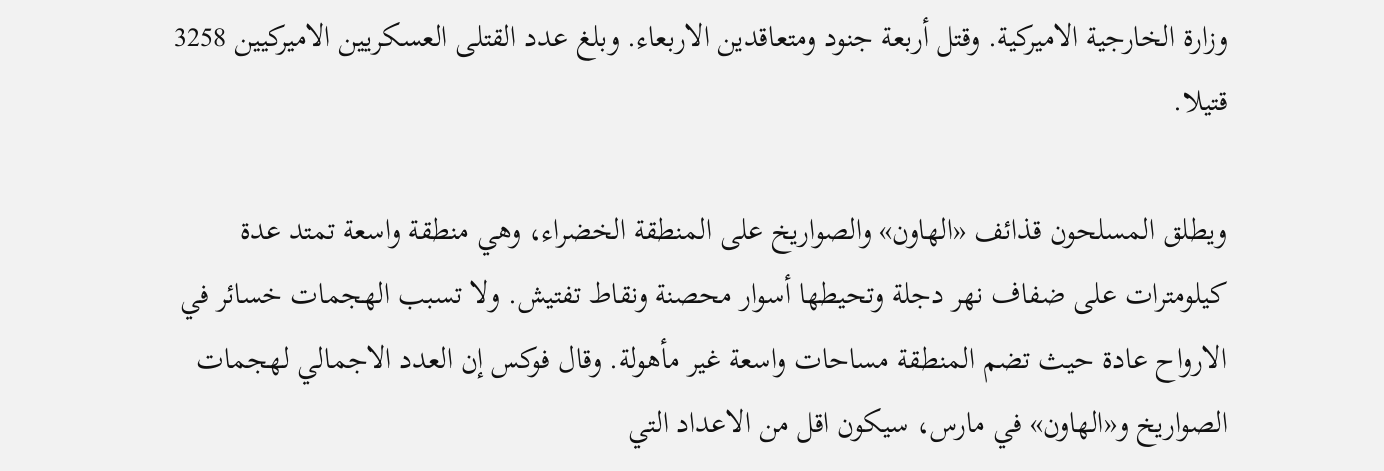وزارة الخارجية الاميركية. وقتل أربعة جنود ومتعاقدين الاربعاء. وبلغ عدد القتلى العسكريين الاميركيين 3258 قتيلا.

ويطلق المسلحون قذائف «الهاون» والصواريخ على المنطقة الخضراء، وهي منطقة واسعة تمتد عدة كيلومترات على ضفاف نهر دجلة وتحيطها أسوار محصنة ونقاط تفتيش. ولا تسبب الهجمات خسائر في الارواح عادة حيث تضم المنطقة مساحات واسعة غير مأهولة. وقال فوكس إن العدد الاجمالي لهجمات الصواريخ و«الهاون» في مارس، سيكون اقل من الاعداد التي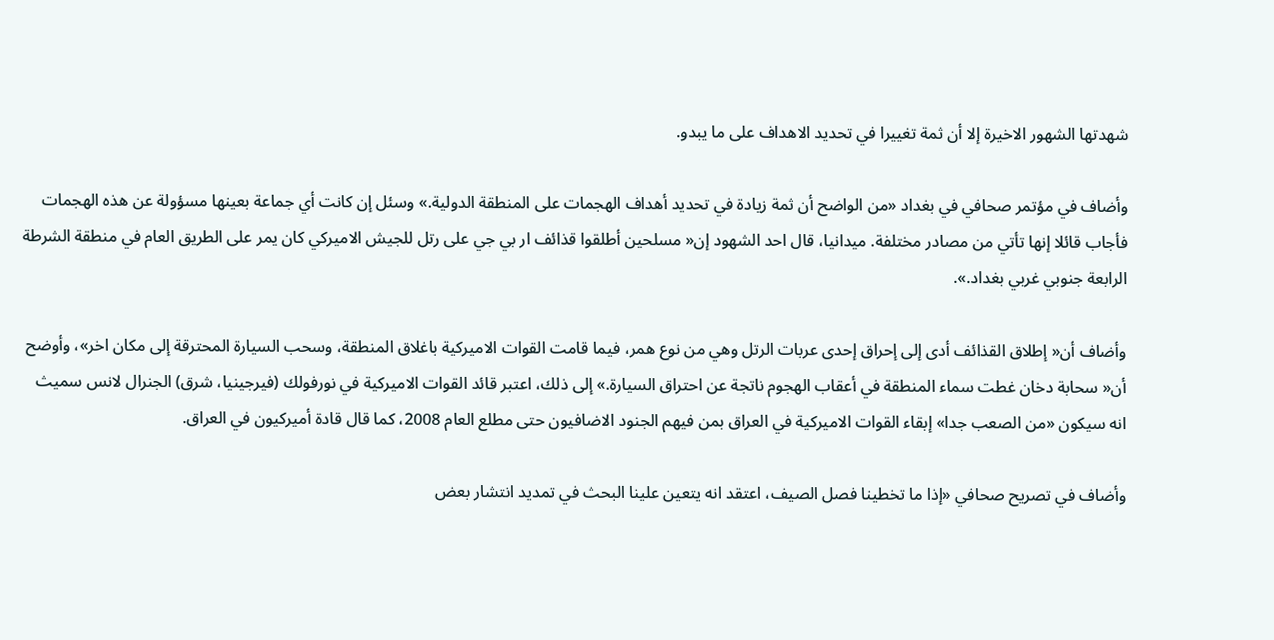شهدتها الشهور الاخيرة إلا أن ثمة تغييرا في تحديد الاهداف على ما يبدو.

وأضاف في مؤتمر صحافي في بغداد «من الواضح أن ثمة زيادة في تحديد أهداف الهجمات على المنطقة الدولية.» وسئل إن كانت أي جماعة بعينها مسؤولة عن هذه الهجمات فأجاب قائلا إنها تأتي من مصادر مختلفة. ميدانيا، قال احد الشهود إن« مسلحين أطلقوا قذائف ار بي جي على رتل للجيش الاميركي كان يمر على الطريق العام في منطقة الشرطة الرابعة جنوبي غربي بغداد.».

وأضاف أن« إطلاق القذائف أدى إلى إحراق إحدى عربات الرتل وهي من نوع همر، فيما قامت القوات الاميركية باغلاق المنطقة، وسحب السيارة المحترقة إلى مكان اخر»، وأوضح أن« سحابة دخان غطت سماء المنطقة في أعقاب الهجوم ناتجة عن احتراق السيارة.» إلى ذلك، اعتبر قائد القوات الاميركية في نورفولك (فيرجينيا، شرق) الجنرال لانس سميث انه سيكون «من الصعب جدا» إبقاء القوات الاميركية في العراق بمن فيهم الجنود الاضافيون حتى مطلع العام 2008، كما قال قادة أميركيون في العراق.

وأضاف في تصريح صحافي «إذا ما تخطينا فصل الصيف، اعتقد انه يتعين علينا البحث في تمديد انتشار بعض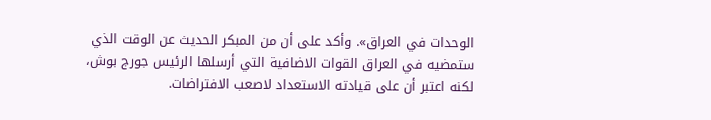الوحدات في العراق». وأكد على أن من المبكر الحديث عن الوقت الذي ستمضيه في العراق القوات الاضافية التي أرسلها الرئيس جورج بوش، لكنه اعتبر أن على قيادته الاستعداد لاصعب الافتراضات.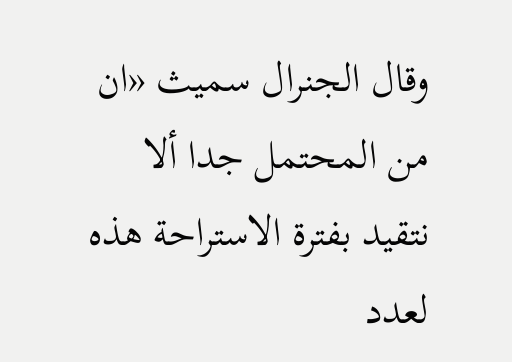وقال الجنرال سميث «ان من المحتمل جدا ألا نتقيد بفترة الاستراحة هذه لعدد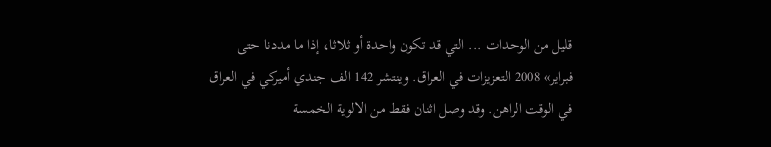قليل من الوحدات ... التي قد تكون واحدة أو ثلاثا، إذا ما مددنا حتى فبراير» 2008 التعزيزات في العراق. وينتشر 142 الف جندي أميركي في العراق في الوقت الراهن. وقد وصل اثنان فقط من الالوية الخمسة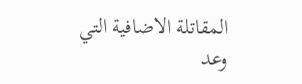المقاتلة الاضافية التي وعد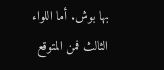بها بوش. أما اللواء الثالث فمن المتوقع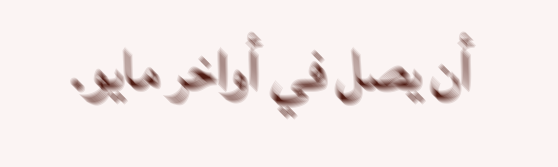أن يصل في أواخر مايو.